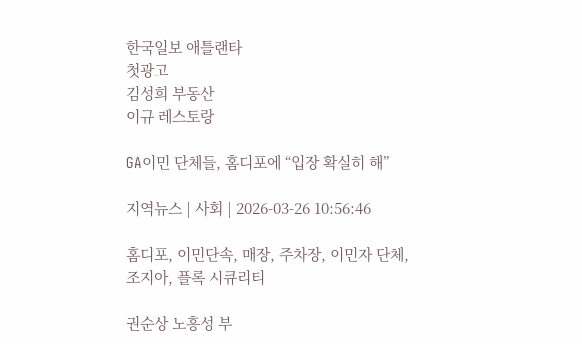한국일보 애틀랜타
첫광고
김성희 부동산
이규 레스토랑

GA이민 단체들, 홈디포에 “입장 확실히 해”

지역뉴스 | 사회 | 2026-03-26 10:56:46

홈디포, 이민단속, 매장, 주차장, 이민자 단체, 조지아, 플록 시큐리티

권순상 노흥성 부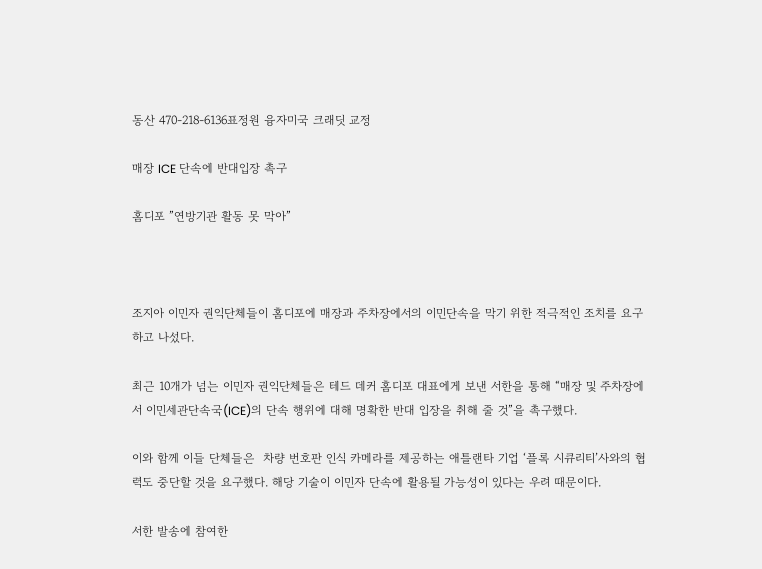동산 470-218-6136표정원 융자미국 크래딧 교정

매장 ICE 단속에 반대입장 촉구

홈디포 ”연방기관 활동 못 막아”



조지아 이민자 권익단체들이 홈디포에 매장과 주차장에서의 이민단속을 막기 위한 적극적인 조치를 요구하고 나섰다.

최근 10개가 넘는 이민자 권익단체들은 테드 데커 홈디포 대표에게 보낸 서한을 통해 “매장 및 주차장에서 이민세관단속국(ICE)의 단속 행위에 대해 명확한 반대 입장을 취해 줄 것”을 촉구했다.

이와 함께 이들 단체들은  차량 번호판 인식 카메라를 제공하는 애틀랜타 기업 ‘플록 시큐리티’사와의 협력도 중단할 것을 요구했다. 해당 기술이 이민자 단속에 활용될 가능성이 있다는 우려 때문이다.

서한 발송에 참여한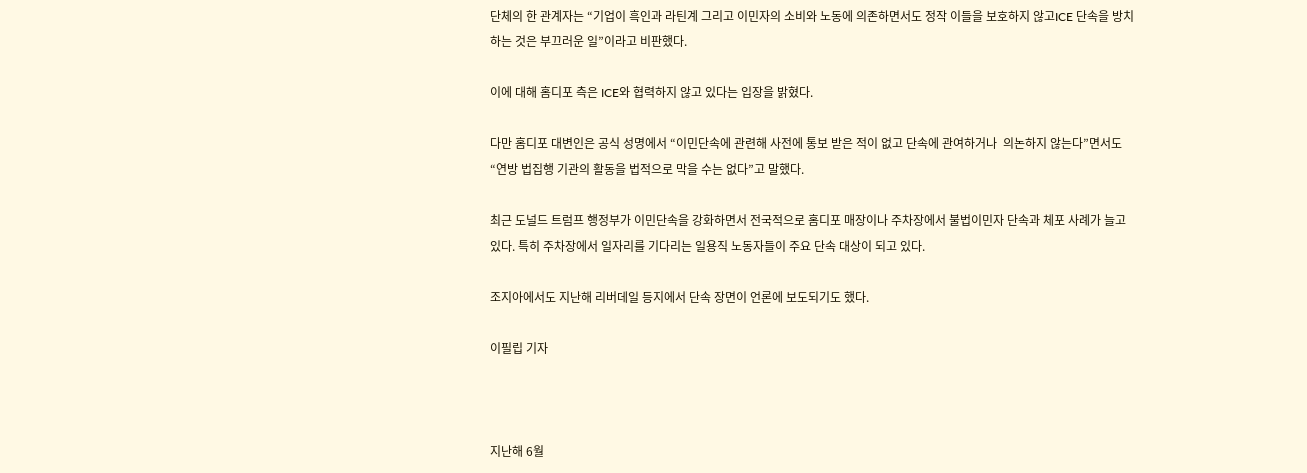단체의 한 관계자는 “기업이 흑인과 라틴계 그리고 이민자의 소비와 노동에 의존하면서도 정작 이들을 보호하지 않고ICE 단속을 방치하는 것은 부끄러운 일”이라고 비판했다.

이에 대해 홈디포 측은 ICE와 협력하지 않고 있다는 입장을 밝혔다.

다만 홈디포 대변인은 공식 성명에서 “이민단속에 관련해 사전에 통보 받은 적이 없고 단속에 관여하거나  의논하지 않는다”면서도 “연방 법집행 기관의 활동을 법적으로 막을 수는 없다”고 말했다.

최근 도널드 트럼프 행정부가 이민단속을 강화하면서 전국적으로 홈디포 매장이나 주차장에서 불법이민자 단속과 체포 사례가 늘고 있다. 특히 주차장에서 일자리를 기다리는 일용직 노동자들이 주요 단속 대상이 되고 있다.

조지아에서도 지난해 리버데일 등지에서 단속 장면이 언론에 보도되기도 했다.

이필립 기자



지난해 6월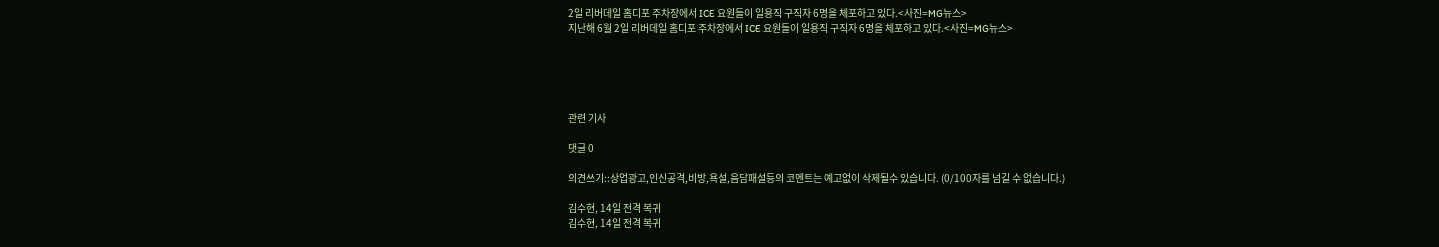2일 리버데일 홈디포 주차장에서 ICE 요원들이 일용직 구직자 6명을 체포하고 있다.<사진=MG뉴스>
지난해 6월 2일 리버데일 홈디포 주차장에서 ICE 요원들이 일용직 구직자 6명을 체포하고 있다.<사진=MG뉴스>





관련 기사

댓글 0

의견쓰기::상업광고,인신공격,비방,욕설,음담패설등의 코멘트는 예고없이 삭제될수 있습니다. (0/100자를 넘길 수 없습니다.)

김수현, 14일 전격 복귀
김수현, 14일 전격 복귀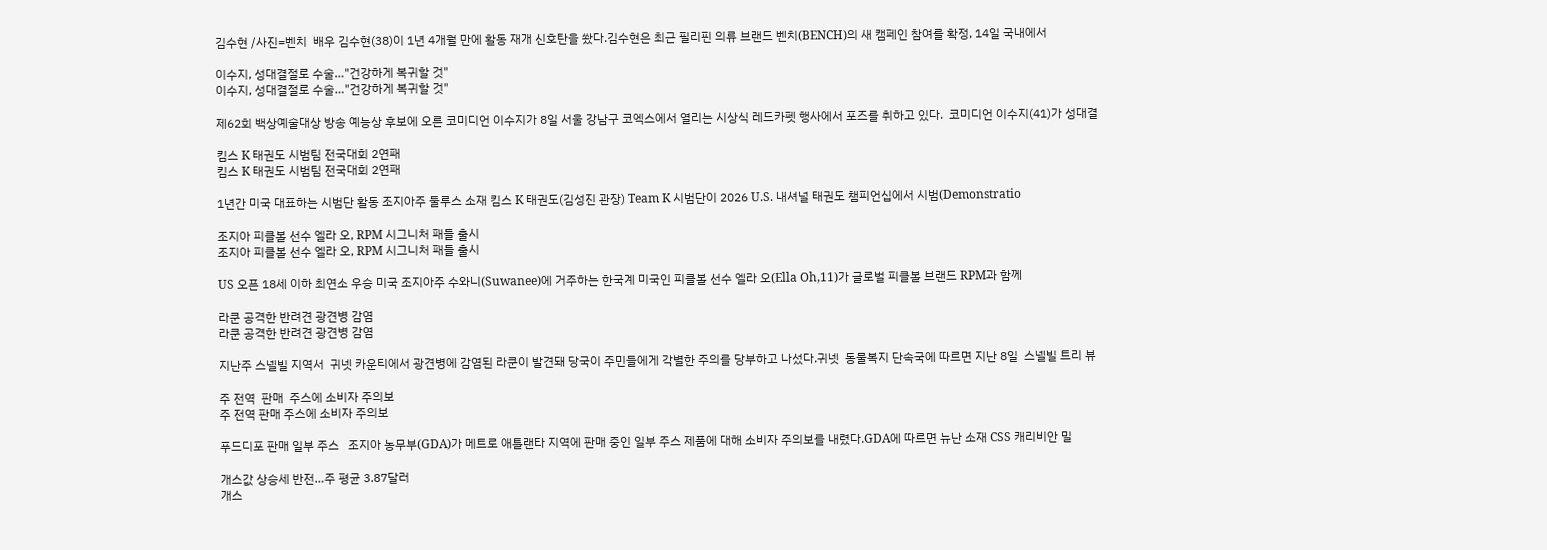김수현 /사진=벤치  배우 김수현(38)이 1년 4개월 만에 활동 재개 신호탄을 쐈다.김수현은 최근 필리핀 의류 브랜드 벤치(BENCH)의 새 캠페인 참여를 확정, 14일 국내에서

이수지, 성대결절로 수술…"건강하게 복귀할 것"
이수지, 성대결절로 수술…"건강하게 복귀할 것"

제62회 백상예술대상 방송 예능상 후보에 오른 코미디언 이수지가 8일 서울 강남구 코엑스에서 열리는 시상식 레드카펫 행사에서 포즈를 취하고 있다.  코미디언 이수지(41)가 성대결

킴스 K 태권도 시범팀 전국대회 2연패
킴스 K 태권도 시범팀 전국대회 2연패

1년간 미국 대표하는 시범단 활동 조지아주 둘루스 소재 킴스 K 태권도(김성진 관장) Team K 시범단이 2026 U.S. 내셔널 태권도 챔피언십에서 시범(Demonstratio

조지아 피클볼 선수 엘라 오, RPM 시그니처 패들 출시
조지아 피클볼 선수 엘라 오, RPM 시그니처 패들 출시

US 오픈 18세 이하 최연소 우승 미국 조지아주 수와니(Suwanee)에 거주하는 한국계 미국인 피클볼 선수 엘라 오(Ella Oh,11)가 글로벌 피클볼 브랜드 RPM과 함께

라쿤 공격한 반려견 광견병 감염
라쿤 공격한 반려견 광견병 감염

지난주 스넬빌 지역서  귀넷 카운티에서 광견병에 감염된 라쿤이 발견돼 당국이 주민들에게 각별한 주의를 당부하고 나섰다.귀넷  동물복지 단속국에 따르면 지난 8일  스넬빌 트리 뷰

주 전역  판매  주스에 소비자 주의보
주 전역 판매 주스에 소비자 주의보

푸드디포 판매 일부 주스   조지아 농무부(GDA)가 메트로 애틀랜타 지역에 판매 중인 일부 주스 제품에 대해 소비자 주의보를 내렸다.GDA에 따르면 뉴난 소재 CSS 캐리비안 밀

개스값 상승세 반전…주 평균 3.87달러
개스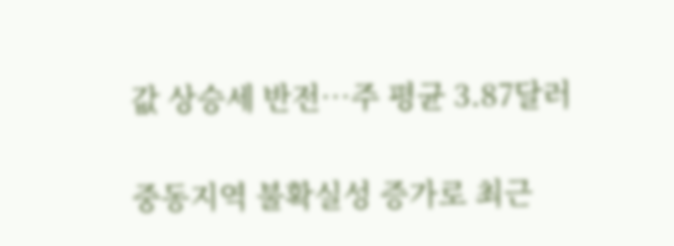값 상승세 반전…주 평균 3.87달러

중동지역 불확실성 증가로 최근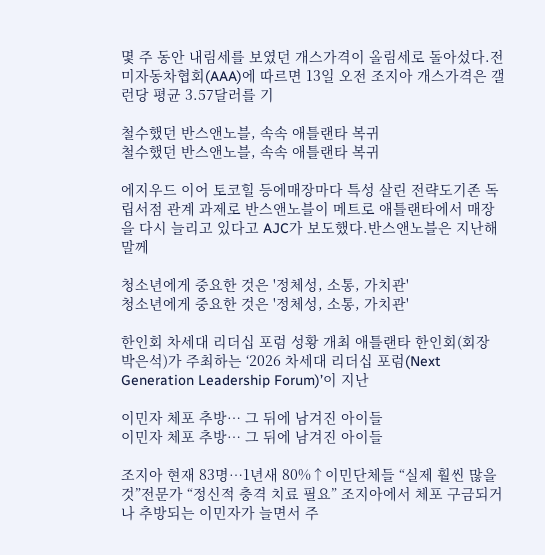몇 주 동안 내림세를 보였던 개스가격이 올림세로 돌아섰다.전미자동차협회(AAA)에 따르면 13일 오전 조지아 개스가격은 갤런당 평균 3.57달러를 기

철수했던 반스앤노블, 속속 애틀랜타 복귀
철수했던 반스앤노블, 속속 애틀랜타 복귀

에지우드 이어 토코힐 등에매장마다 특성 살린 전략도기존 독립서점 관계 과제로 반스앤노블이 메트로 애틀랜타에서 매장을 다시 늘리고 있다고 AJC가 보도했다.반스앤노블은 지난해 말께

청소년에게 중요한 것은 '정체성, 소통, 가치관'
청소년에게 중요한 것은 '정체성, 소통, 가치관'

한인회 차세대 리더십 포럼 성황 개최 애틀랜타 한인회(회장 박은석)가 주최하는 ‘2026 차세대 리더십 포럼(Next Generation Leadership Forum)’이 지난

이민자 체포 추방… 그 뒤에 남겨진 아이들
이민자 체포 추방… 그 뒤에 남겨진 아이들

조지아 현재 83명…1년새 80%↑이민단체들 “실제 훨씬 많을 것”전문가 “정신적 충격 치료 필요” 조지아에서 체포 구금되거나 추방되는 이민자가 늘면서 주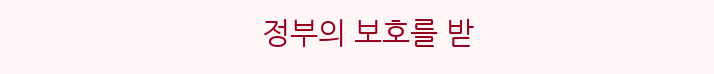정부의 보호를 받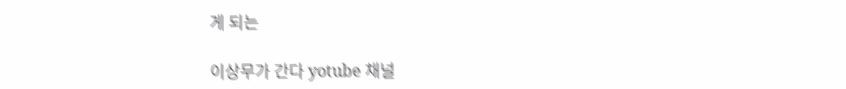게 되는

이상무가 간다 yotube 채널